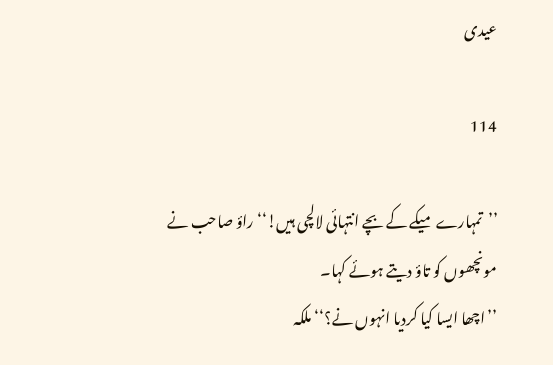عیدی

114

’’تمہارے میکے کے بچے انتہائی لالچی ہیں!‘‘ راؤ صاحب نے مونچھوں کو تاؤ دیتے ہوئے کہا۔
’’اچھا ایسا کیا کردیا انہوں نے؟‘‘ ملکہ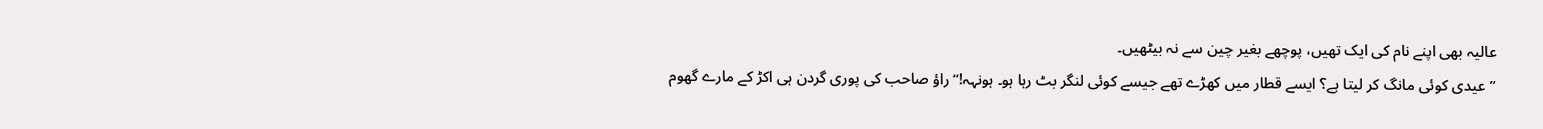عالیہ بھی اپنے نام کی ایک تھیں، پوچھے بغیر چین سے نہ بیٹھیں۔
’’عیدی کوئی مانگ کر لیتا ہے؟ ایسے قطار میں کھڑے تھے جیسے کوئی لنگر بٹ رہا ہو۔ ہونہہ!‘‘ راؤ صاحب کی پوری گردن ہی اکڑ کے مارے گھوم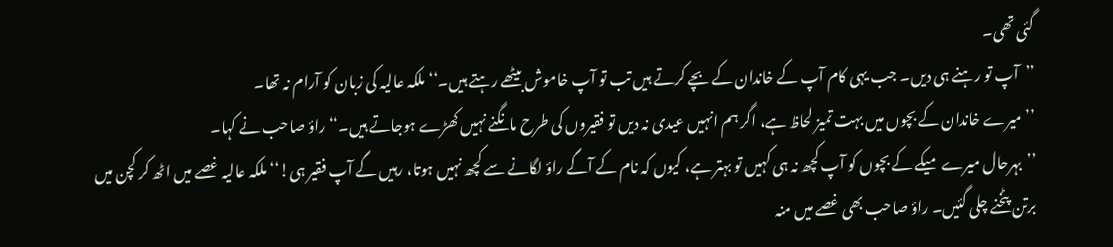گئی تھی۔
’’آپ تو رہنے ہی دیں۔ جب یہی کام آپ کے خاندان کے بچے کرتے ہیں تب تو آپ خاموش بیٹھے رہتے ہیں۔‘‘ملکہ عالیہ کی زبان کو آرام نہ تھا۔
’’میرے خاندان کے بچوں میں بہت تمیز لحاظ ہے، اگر ہم انہیں عیدی نہ دیں تو فقیروں کی طرح مانگنے نہیں کھڑے ہوجاتے ہیں۔‘‘ راؤ صاحب نے کہا۔
’’بہرحال میرے میکے کے بچوں کو آپ کچھ نہ ہی کہیں تو بہتر ہے، کیوں کہ نام کے آگے راؤ لگانے سے کچھ نہیں ہوتا، رہیں گے آپ فقیر ہی!‘‘ ملکہ عالیہ غصے میں اٹھ کر کچن میں برتن پٹخنے چلی گئیں۔ راؤ صاحب بھی غصے میں منہ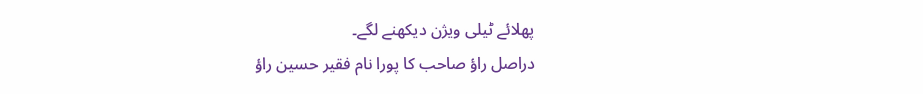پھلائے ٹیلی ویژن دیکھنے لگے۔
دراصل راؤ صاحب کا پورا نام فقیر حسین راؤ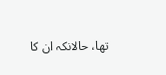تھا، حالانکہ ان کا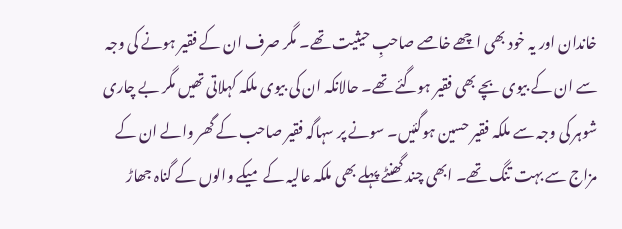خاندان اور یہ خود بھی اچھے خاصے صاحبِ حیثیت تھے۔ مگر صرف ان کے فقیر ہونے کی وجہ سے ان کے بیوی بچے بھی فقیر ہوگئے تھے۔ حالانکہ ان کی بیوی ملکہ کہلاتی تھیں مگر بے چاری شوہر کی وجہ سے ملکہ فقیر حسین ہوگئیں۔ سونے پر سہاگہ فقیر صاحب کے گھر والے ان کے مزاج سے بہت تنگ تھے۔ ابھی چند گھنٹے پہلے بھی ملکہ عالیہ کے میکے والوں کے گناہ جھاڑ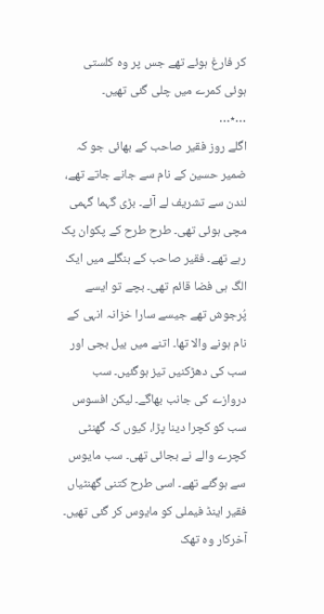کر فارغ ہوئے تھے جس پر وہ کلستی ہوئی کمرے میں چلی گئی تھیں۔
…٭…
اگلے روز فقیر صاحب کے بھائی جو کہ ضمیر حسین کے نام سے جانے جاتے تھے، لندن سے تشریف لے آئے۔ بڑی گہما گہمی مچی ہوئی تھی۔ طرح طرح کے پکوان پک رہے تھے۔ فقیر صاحب کے بنگلے میں ایک الگ ہی فضا قائم تھی۔ بچے تو ایسے پُرجوش تھے جیسے سارا خزانہ انہی کے نام ہونے والا تھا۔ اتنے میں بیل بجی اور سب کی دھڑکنیں تیز ہوگئیں۔ سب دروازے کی جانب بھاگے۔ لیکن افسوس سب کو کچرا دینا پڑا، کیوں کہ گھنٹی کچرے والے نے بجائی تھی۔ سب مایوس سے ہوگئے تھے۔ اسی طرح کتنی گھنٹیاں فقیر اینڈ فیملی کو مایوس کر گئی تھیں۔ آخرکار وہ تھک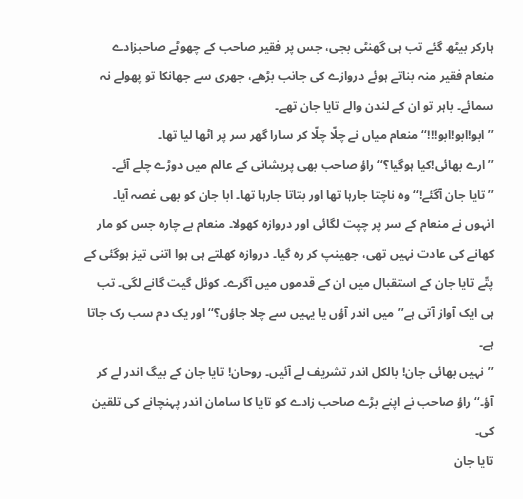ہارکر بیٹھ گئے تب ہی گھنٹی بجی، جس پر فقیر صاحب کے چھوٹے صاحبزادے منعام فقیر منہ بناتے ہوئے دروازے کی جانب بڑھے، جھری سے جھانکا تو پھولے نہ سمائے۔ باہر تو ان کے لندن والے تایا جان تھے۔
’’ابو!ابو!ابو!!!‘‘ منعام میاں نے چلّا چلّا کر سارا گھر سر پر اٹھا لیا تھا۔
’’ارے بھائی!کیا ہوگیا؟‘‘ راؤ صاحب بھی پریشانی کے عالم میں دوڑے چلے آئے۔
’’تایا جان آگئے!‘‘ وہ ناچتا جارہا تھا اور بتاتا جارہا تھا۔ ابا جان کو بھی غصہ آیا۔ انہوں نے منعام کے سر پر چپت لگائی اور دروازہ کھولا۔ منعام بے چارہ جس کو مار کھانے کی عادت نہیں تھی، جھینپ کر رہ گیا۔ دروازہ کھلتے ہی ہوا اتنی تیز ہوگئی کے پتّے تایا جان کے استقبال میں ان کے قدموں میں آگرے۔ کوئل گیت گانے لگی۔ تب ہی ایک آواز آتی ہے’’میں اندر آؤں یا یہیں سے چلا جاؤں؟‘‘ اور یک دم سب رک جاتا ہے۔
’’نہیں بھائی جان! بالکل اندر تشریف لے آئیں۔ روحان! تایا جان کے بیگ اندر لے کر آؤ۔‘‘ راؤ صاحب نے اپنے بڑے صاحب زادے کو تایا کا سامان اندر پہنچانے کی تلقین کی۔
تایا جان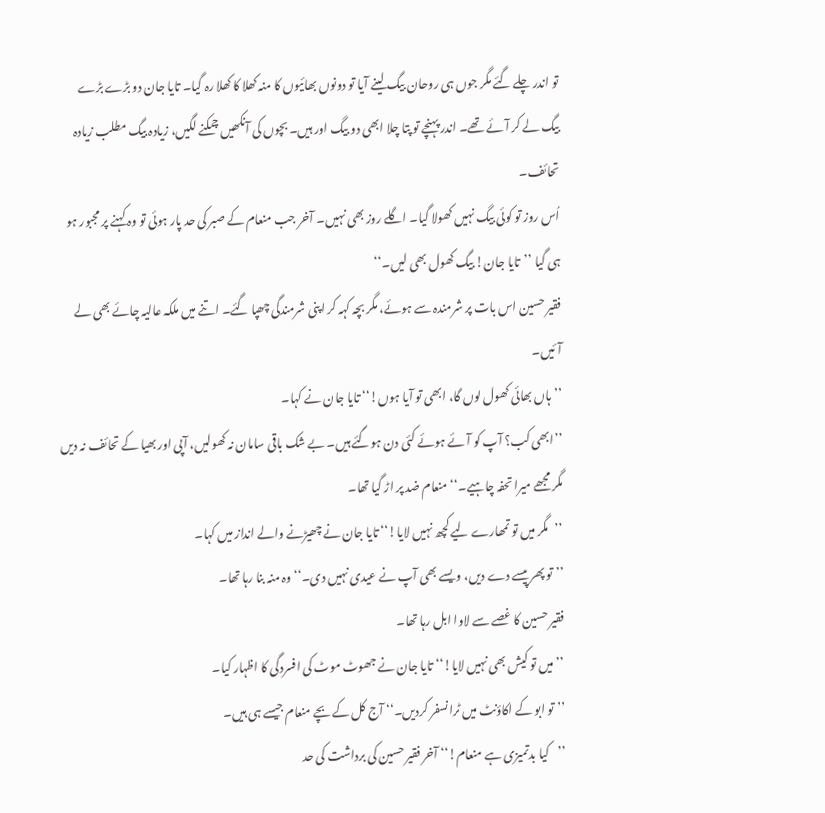تو اندر چلے گئے مگر جوں ہی روحان بیگ لینے آیا تو دونوں بھائیوں کا منہ کھلا کا کھلا رہ گیا۔ تایا جان دو بڑے بڑے بیگ لے کر آئے تھے۔ اندر پہنچے تو پتا چلا ابھی دو بیگ اور ہیں۔ بچوں کی آنکھیں چمکنے لگیں، زیادہ بیگ مطلب زیادہ تحائف۔
اُس روز تو کوئی بیگ نہیں کھولا گیا۔ اگلے روز بھی نہیں۔ آخر جب منعام کے صبر کی حد پار ہوئی تو وہ کہنے پر مجبور ہو ہی گیا ’’تایا جان! بیگ کھول بھی لیں۔‘‘
فقیر حسین اس بات پر شرمندہ سے ہوئے، مگر بچہ کہہ کر اپنی شرمندگی چھپا گئے۔ اتنے میں ملکہ عالیہ چائے بھی لے آئیں۔
’’ہاں بھائی کھول لوں گا، ابھی تو آیا ہوں!‘‘ تایا جان نے کہا۔
’’ابھی کب؟ آپ کو آئے ہوئے کئی دن ہوگئے ہیں۔ بے شک باقی سامان نہ کھولیں، آپی اور بھیا کے تحائف نہ دیں مگر مجھے میرا تحفہ چاہیے۔‘‘ منعام ضد پر اڑ گیا تھا۔
’’مگر میں تو تمھارے لیے کچھ نہیں لایا!‘‘ تایا جان نے چھیڑنے والے انداز میں کہا۔
’’تو پھر پیسے دے دیں، ویسے بھی آپ نے عیدی نہیں دی۔‘‘وہ منہ بنا رہا تھا۔
فقیر حسین کا غصے سے لاوا ابل رہا تھا۔
’’میں تو کیش بھی نہیں لایا!‘‘ تایا جان نے جھوٹ موٹ کی افسردگی کا اظہار کیا۔
’’تو ابو کے اکاؤنٹ میں ٹرانسفر کردیں۔‘‘ آج کل کے بچے منعام جیسے ہی ہیں۔
’’کیا بدتمیزی ہے منعام!‘‘ آخر فقیر حسین کی برداشت کی حد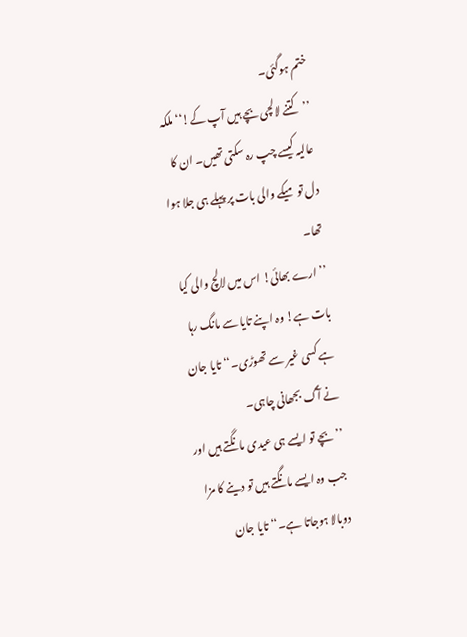ختم ہوگئی۔
’’کتنے لالچی بچے ہیں آپ کے!‘‘ ملکہ عالیہ کیسے چپ رہ سکتی تھیں۔ ان کا دل تو میکے والی بات پر پہلے ہی جلا ہوا تھا۔
’’ارے بھائی! اس میں لالچ والی کیا بات ہے! وہ اپنے تایا سے مانگ رہا ہے کسی غیر سے تھوڑی۔‘‘ تایا جان نے آگ بجھانی چاہی۔
’’بچے تو ایسے ہی عیدی مانگتے ہیں اور جب وہ ایسے مانگتے ہیں تو دینے کا مزا دوبالا ہوجاتا ہے۔‘‘ تایا جان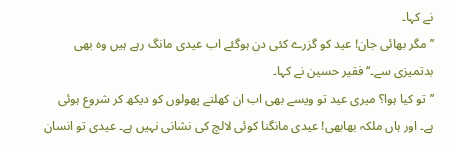نے کہا۔
’’مگر بھائی جان! عید کو گزرے کئی دن ہوگئے اب عیدی مانگ رہے ہیں وہ بھی بدتمیزی سے۔‘‘ فقیر حسین نے کہا۔
’’تو کیا ہوا؟ میری عید تو ویسے بھی اب ان کھلتے پھولوں کو دیکھ کر شروع ہوئی ہے۔ اور ہاں ملکہ بھابھی! عیدی مانگنا کوئی لالچ کی نشانی نہیں ہے۔ عیدی تو انسان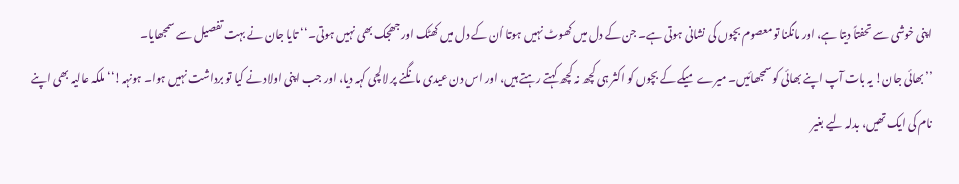اپنی خوشی سے تحفتاً دیتا ہے، اور مانگنا تو معصوم بچوں کی نشانی ہوتی ہے۔ جن کے دل میں کھوٹ نہیں ہوتا اُن کے دل میں کھٹک اور جھجک بھی نہیں ہوتی۔‘‘ تایا جان نے بہت تفصیل سے سمجھایا۔
’’بھائی جان! یہ بات آپ اپنے بھائی کو سمجھائیں۔ میرے میکے کے بچوں کو اکثر ہی کچھ نہ کچھ کہتے رہتے ہیں، اور اس دن عیدی مانگنے پر لالچی کہہ دیا، اور جب اپنی اولاد نے کیا تو برداشت نہیں ہوا۔ ہونہہ!‘‘ ملکہ عالیہ بھی اپنے نام کی ایک تھیں، بدلہ لیے بغیر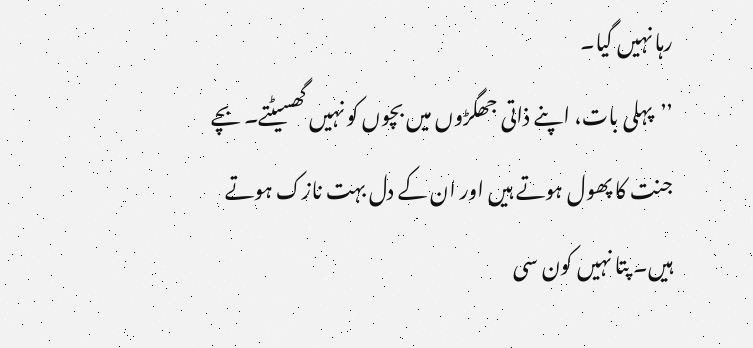رہا نہیں گیا۔
’’پہلی بات، اپنے ذاتی جھگڑوں میں بچوں کو نہیں گھسیٹتے۔ بچے جنت کا پھول ہوتے ہیں اور ان کے دل بہت نازک ہوتے ہیں۔ پتا نہیں کون سی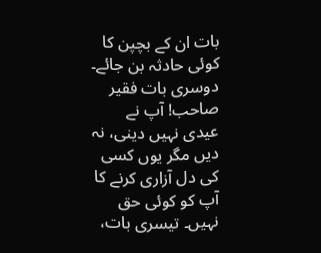بات ان کے بچپن کا کوئی حادثہ بن جائے۔ دوسری بات فقیر صاحب! آپ نے عیدی نہیں دینی، نہ دیں مگر یوں کسی کی دل آزاری کرنے کا آپ کو کوئی حق نہیں۔ تیسری بات،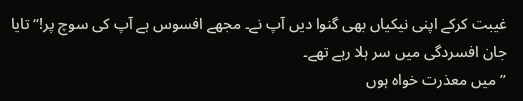غیبت کرکے اپنی نیکیاں بھی گنوا دیں آپ نے۔ مجھے افسوس ہے آپ کی سوچ پر!‘‘ تایا جان افسردگی میں سر ہلا رہے تھے۔
’’میں معذرت خواہ ہوں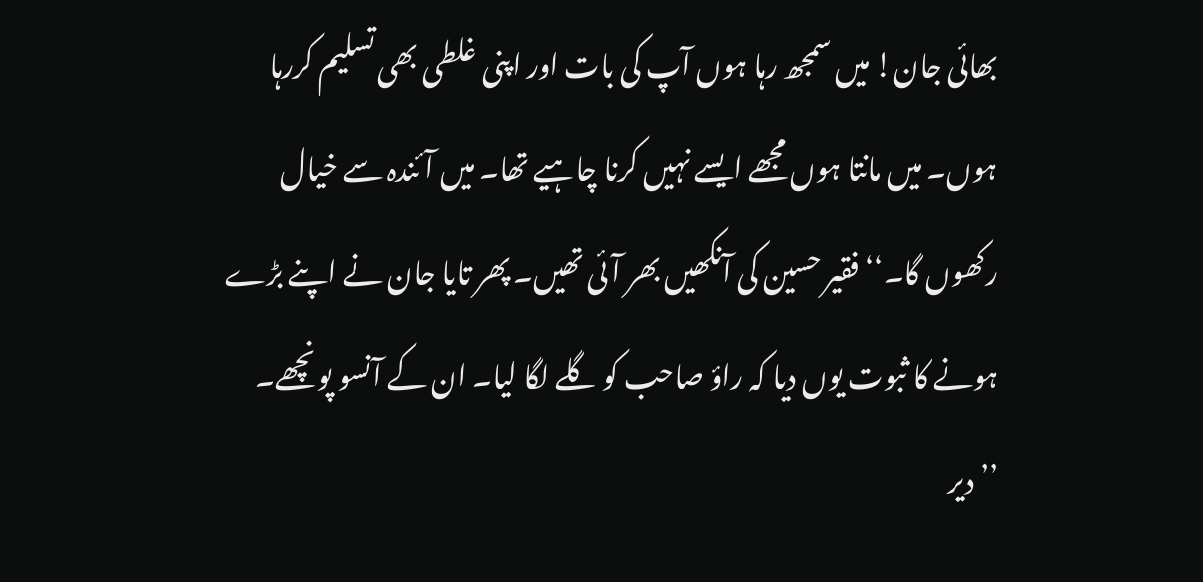بھائی جان! میں سمجھ رہا ہوں آپ کی بات اور اپنی غلطی بھی تسلیم کررہا ہوں۔ میں مانتا ہوں مجھے ایسے نہیں کرنا چاہیے تھا۔ میں آئندہ سے خیال رکھوں گا۔‘‘ فقیر حسین کی آنکھیں بھر آئی تھیں۔ پھر تایا جان نے اپنے بڑے ہونے کا ثبوت یوں دیا کہ راؤ صاحب کو گلے لگا لیا۔ ان کے آنسو پونچھے۔
’’دیر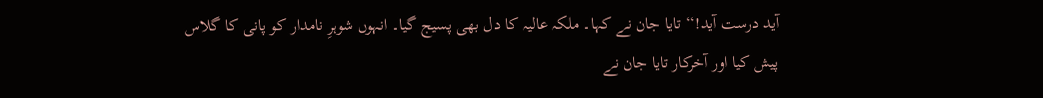آید درست آید!‘‘ تایا جان نے کہا۔ ملکہ عالیہ کا دل بھی پسیج گیا۔ انہوں شوہرِ نامدار کو پانی کا گلاس پیش کیا اور آخرکار تایا جان نے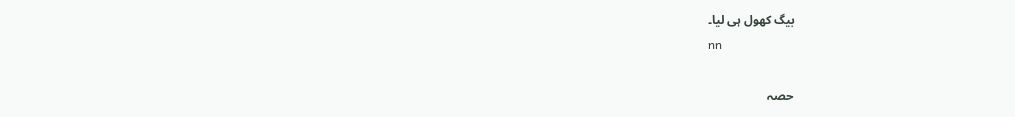بیگ کھول ہی لیا۔
nn

حصہ